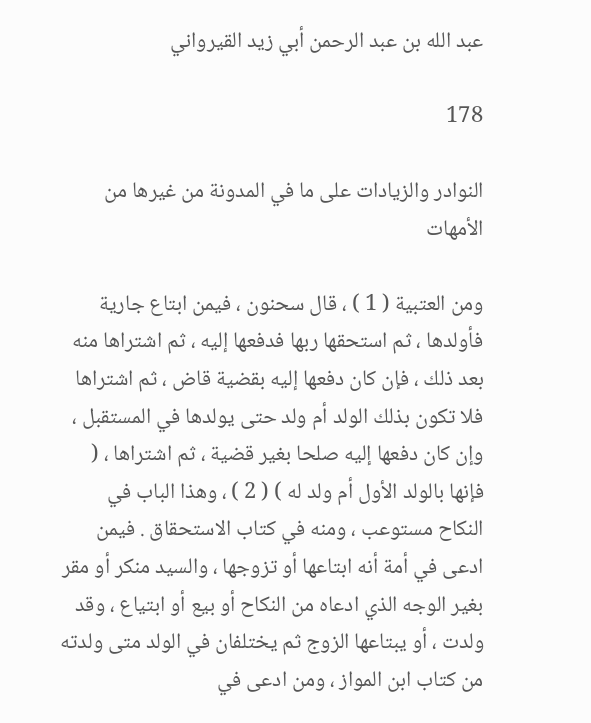عبد الله بن عبد الرحمن أبي زيد القيرواني

178

النوادر والزيادات على ما في المدونة من غيرها من الأمهات

ومن العتبية ( 1 ) ، قال سحنون ، فيمن ابتاع جارية فأولدها ، ثم استحقها ربها فدفعها إليه ، ثم اشتراها منه بعد ذلك ، فإن كان دفعها إليه بقضية قاض ، ثم اشتراها فلا تكون بذلك الولد أم ولد حتى يولدها في المستقبل ، وإن كان دفعها إليه صلحا بغير قضية ، ثم اشتراها ، ( فإنها بالولد الأول أم ولد له ) ( 2 ) ، وهذا الباب في النكاح مستوعب ، ومنه في كتاب الاستحقاق . فيمن ادعى في أمة أنه ابتاعها أو تزوجها ، والسيد منكر أو مقر بغير الوجه الذي ادعاه من النكاح أو بيع أو ابتياع ، وقد ولدت ، أو يبتاعها الزوج ثم يختلفان في الولد متى ولدته من كتاب ابن المواز ، ومن ادعى في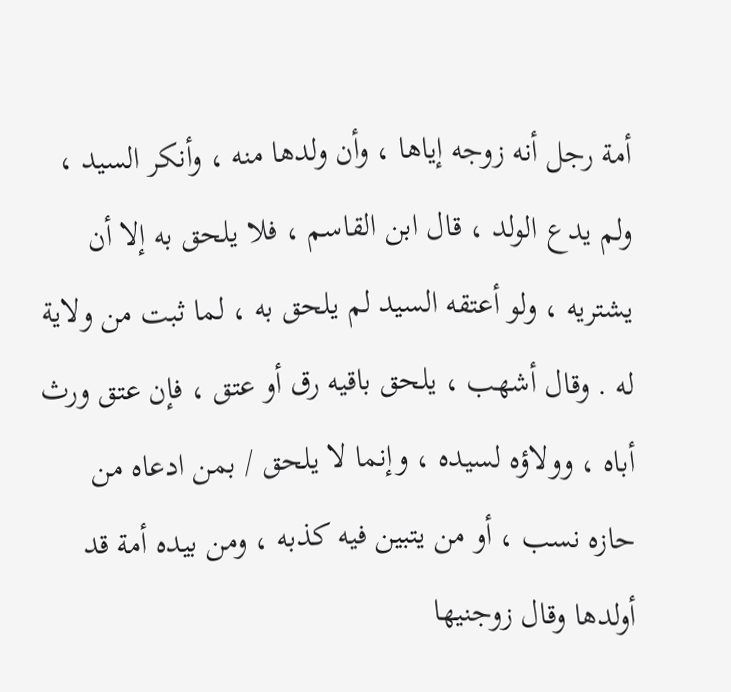أمة رجل أنه زوجه إياها ، وأن ولدها منه ، وأنكر السيد ، ولم يدع الولد ، قال ابن القاسم ، فلا يلحق به إلا أن يشتريه ، ولو أعتقه السيد لم يلحق به ، لما ثبت من ولاية له . وقال أشهب ، يلحق باقيه رق أو عتق ، فإن عتق ورث أباه ، وولاؤه لسيده ، وإنما لا يلحق / بمن ادعاه من حازه نسب ، أو من يتبين فيه كذبه ، ومن بيده أمة قد أولدها وقال زوجنيها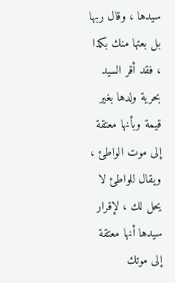سيدها ، وقال ربها بل بعتها منك بكذا ، فقد أقر السيد بحرية ولدها بغير قيمة وبأنها معتقة إلى موت الواطئ ، ويقال للواطئ لا يحل لك ، لإقرار سيدها أنها معتقة إلى موتك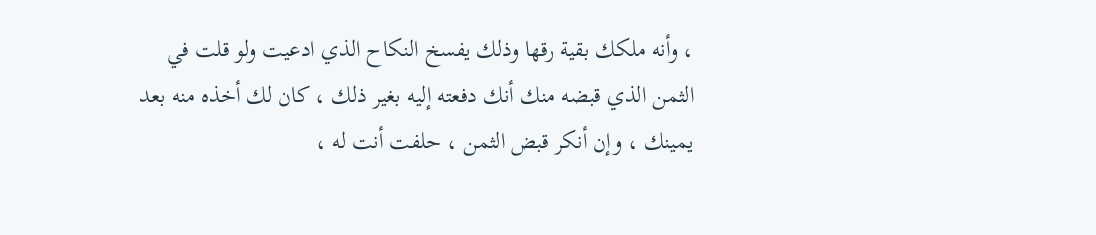، وأنه ملكك بقية رقها وذلك يفسخ النكاح الذي ادعيت ولو قلت في الثمن الذي قبضه منك أنك دفعته إليه بغير ذلك ، كان لك أخذه منه بعد يمينك ، وإن أنكر قبض الثمن ، حلفت أنت له ،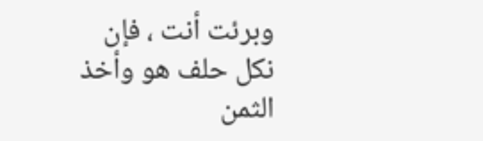وبرئت أنت ، فإن نكل حلف هو وأخذ الثمن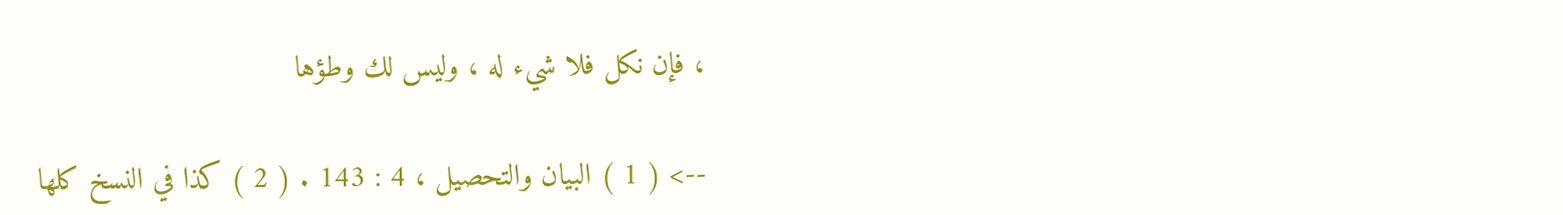، فإن نكل فلا شيء له ، وليس لك وطؤها

--> ( 1 ) البيان والتحصيل ، 4 : 143 . ( 2 ) كذا في النسخ كلها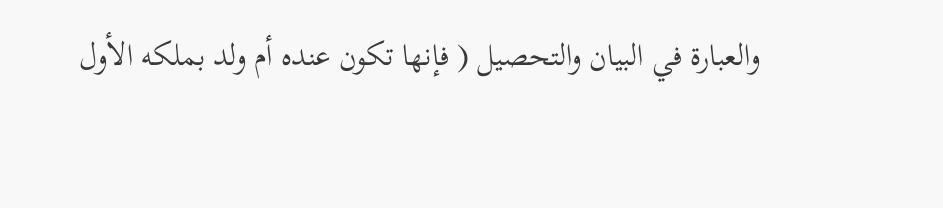والعبارة في البيان والتحصيل ( فإنها تكون عنده أم ولد بملكه الأول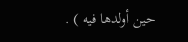حين أولدها فيه ) .